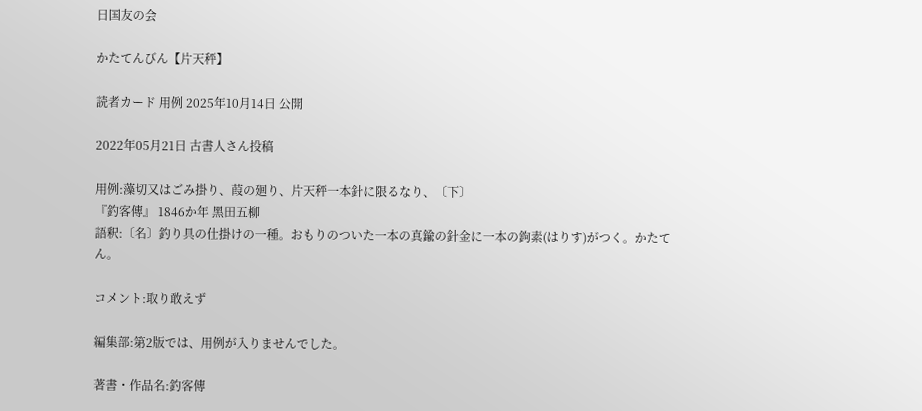日国友の会

かたてんびん【片天秤】

読者カード 用例 2025年10月14日 公開

2022年05月21日 古書人さん投稿

用例:藻切又はごみ掛り、葭の廻り、片天秤一本針に限るなり、〔下〕
『釣客傳』 1846か年 黑田五柳
語釈:〔名〕釣り具の仕掛けの一種。おもりのついた一本の真鍮の針金に一本の鉤素(はりす)がつく。かたてん。

コメント:取り敢えず

編集部:第2版では、用例が入りませんでした。

著書・作品名:釣客傳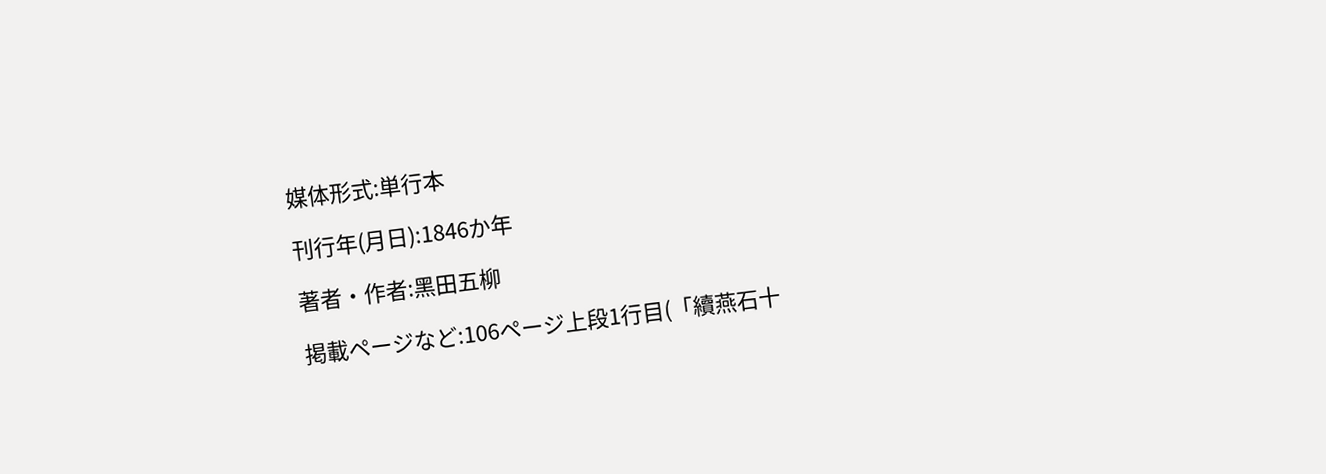媒体形式:単行本

刊行年(月日):1846か年

著者・作者:黑田五柳

掲載ページなど:106ページ上段1行目(「續燕石十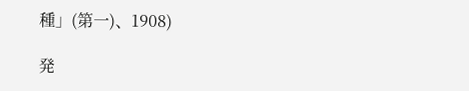種」(第一)、1908)

発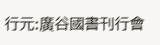行元:廣谷國書刊行會